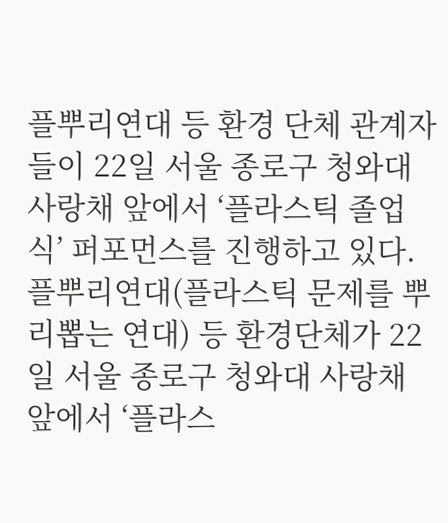플뿌리연대 등 환경 단체 관계자들이 22일 서울 종로구 청와대 사랑채 앞에서 ‘플라스틱 졸업식’ 퍼포먼스를 진행하고 있다.플뿌리연대(플라스틱 문제를 뿌리뽑는 연대) 등 환경단체가 22일 서울 종로구 청와대 사랑채 앞에서 ‘플라스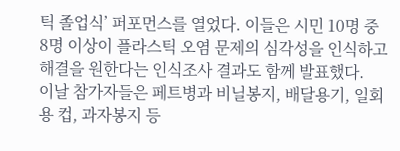틱 졸업식’ 퍼포먼스를 열었다. 이들은 시민 10명 중 8명 이상이 플라스틱 오염 문제의 심각성을 인식하고 해결을 원한다는 인식조사 결과도 함께 발표했다.
이날 참가자들은 페트병과 비닐봉지, 배달용기, 일회용 컵, 과자봉지 등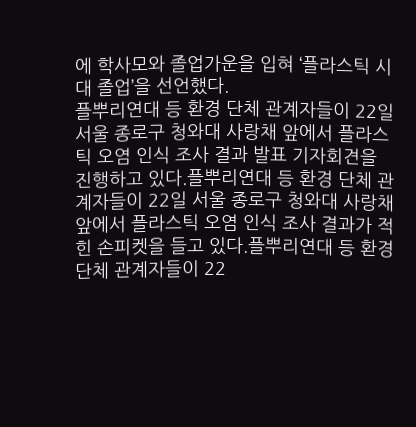에 학사모와 졸업가운을 입혀 ‘플라스틱 시대 졸업’을 선언했다.
플뿌리연대 등 환경 단체 관계자들이 22일 서울 종로구 청와대 사랑채 앞에서 플라스틱 오염 인식 조사 결과 발표 기자회견을 진행하고 있다.플뿌리연대 등 환경 단체 관계자들이 22일 서울 종로구 청와대 사랑채 앞에서 플라스틱 오염 인식 조사 결과가 적힌 손피켓을 들고 있다.플뿌리연대 등 환경 단체 관계자들이 22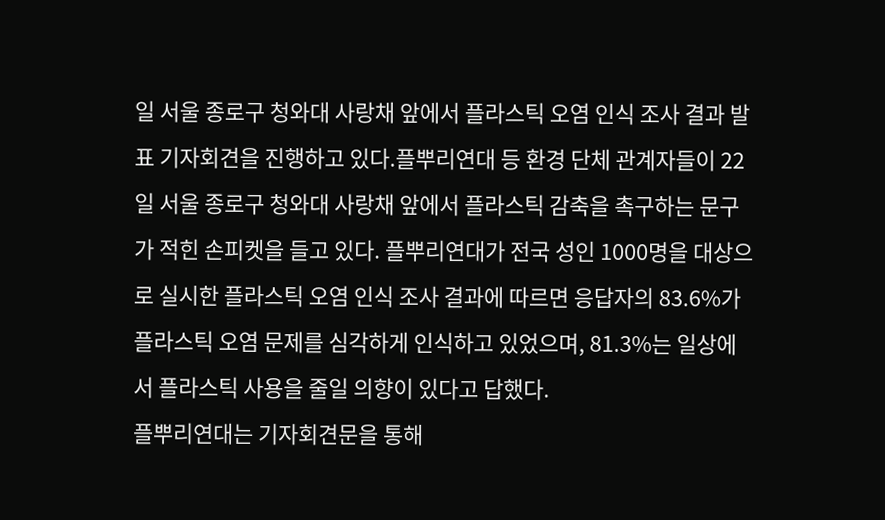일 서울 종로구 청와대 사랑채 앞에서 플라스틱 오염 인식 조사 결과 발표 기자회견을 진행하고 있다.플뿌리연대 등 환경 단체 관계자들이 22일 서울 종로구 청와대 사랑채 앞에서 플라스틱 감축을 촉구하는 문구가 적힌 손피켓을 들고 있다. 플뿌리연대가 전국 성인 1000명을 대상으로 실시한 플라스틱 오염 인식 조사 결과에 따르면 응답자의 83.6%가 플라스틱 오염 문제를 심각하게 인식하고 있었으며, 81.3%는 일상에서 플라스틱 사용을 줄일 의향이 있다고 답했다.
플뿌리연대는 기자회견문을 통해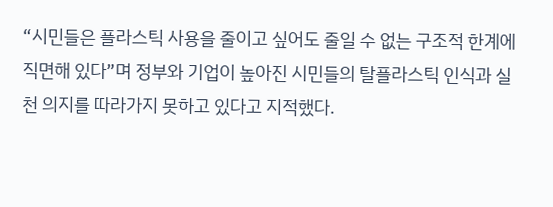“시민들은 플라스틱 사용을 줄이고 싶어도 줄일 수 없는 구조적 한계에 직면해 있다”며 정부와 기업이 높아진 시민들의 탈플라스틱 인식과 실천 의지를 따라가지 못하고 있다고 지적했다.